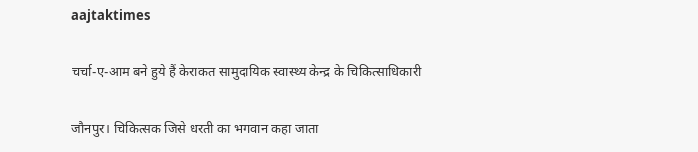aajtaktimes

चर्चा-ए-आम बने हुये हैं केराकत सामुदायिक स्वास्थ्य केन्द्र के चिकित्साधिकारी

जौनपुर। चिकित्सक जिसे धरती का भगवान कहा जाता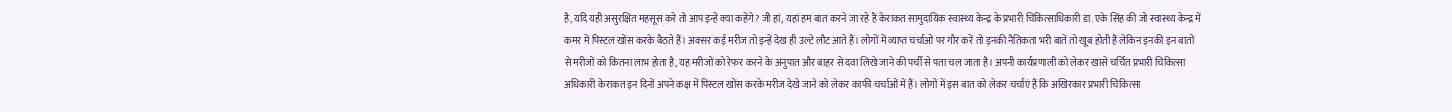है, यदि यही असुरक्षित महसूस करे तो आप इन्हें क्या कहेंगे? जी हां, यहां हम बात करने जा रहे हैं केराकत सामुदायिक स्वास्थ्य केन्द्र के प्रभारी चिकित्साधिकारी डा. एके सिंह की जो स्वास्थ्य केन्द्र में कमर में पिस्टल खोंस करके बैठते हैं। अक्सर कई मरीज तो इन्हें देख ही उल्टे लौट आते हैं। लोगों में व्याप्त चर्चाओं पर गौर करें तो इनकी नैतिकता भरी बातें तो खूब होती हैं लेकिन इनकी इन बातों से मरीजों को कितना लाभ होता है, यह मरीजों को रेफर करने के अनुपात और बाहर से दवा लिखे जाने की पर्ची से पता चल जाता है। अपनी कार्यप्रणाली को लेकर खासे चर्चित प्रभारी चिकित्सा अधिकारी केराकत इन दिनों अपने कक्ष में पिस्टल खोंस करके मरीज देखे जाने को लेकर काफी चर्चाओं में हैं। लोगों में इस बात को लेकर चर्चाएं हैं कि अखिरकार प्रभारी चिकित्सा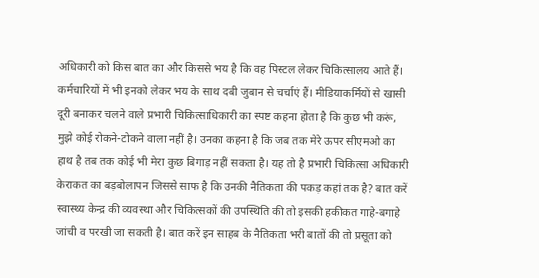अधिकारी को किस बात का और किससे भय है कि वह पिस्टल लेकर चिकित्सालय आते हैं। कर्मचारियों में भी इनको लेकर भय के साथ दबी जुबान से चर्चाएं हैं। मीडियाकर्मियों से खासी दूरी बनाकर चलने वाले प्रभारी चिकित्साधिकारी का स्पष्ट कहना होता है कि कुछ भी करूं, मुझे कोई रोकने-टोकने वाला नहीं है। उनका कहना है कि जब तक मेरे ऊपर सीएमओ का हाथ है तब तक कोई भी मेरा कुछ बिगाड़ नहीं सकता है। यह तो है प्रभारी चिकित्सा अधिकारी केराकत का बड़बोलापन जिससे साफ है कि उनकी नैतिकता की पकड़ कहां तक है? बात करें स्वास्थ्य केन्द्र की व्यवस्था और चिकित्सकों की उपस्थिति की तो इसकी हकीकत गाहे-बगाहे जांची व परखी जा सकती है। बात करें इन साहब के नैतिकता भरी बातों की तो प्रसूता को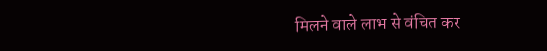मिलने वाले लाभ से वंचित कर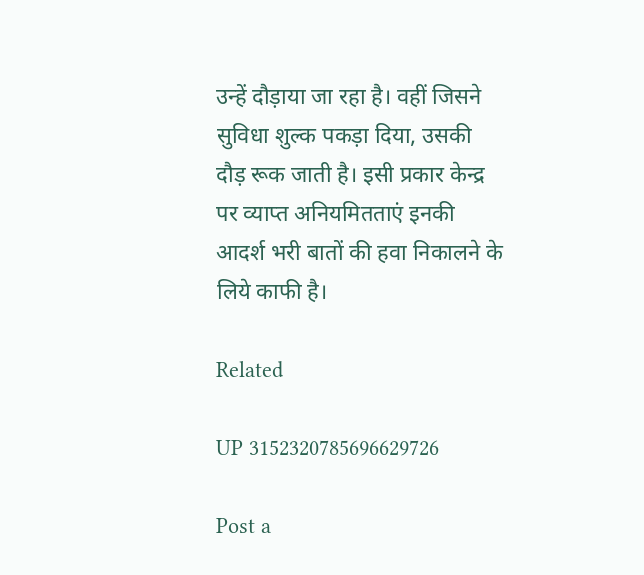उन्हें दौड़ाया जा रहा है। वहीं जिसने सुविधा शुल्क पकड़ा दिया, उसकी दौड़ रूक जाती है। इसी प्रकार केन्द्र पर व्याप्त अनियमितताएं इनकी आदर्श भरी बातों की हवा निकालने के लिये काफी है।

Related

UP 3152320785696629726

Post a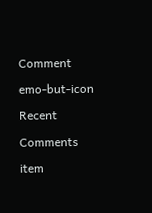Comment

emo-but-icon

Recent

Comments

item